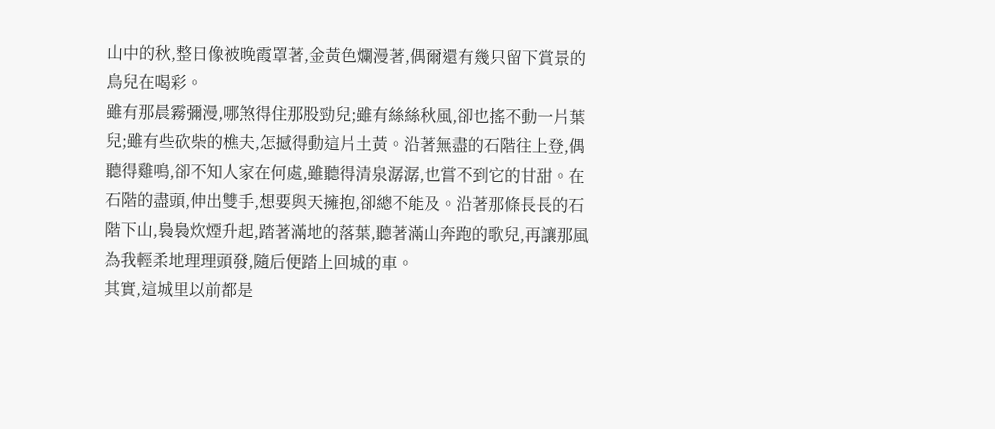山中的秋,整日像被晚霞罩著,金黃色爛漫著,偶爾還有幾只留下賞景的鳥兒在喝彩。
雖有那晨霧彌漫,哪煞得住那股勁兒;雖有絲絲秋風,卻也搖不動一片葉兒;雖有些砍柴的樵夫,怎撼得動這片土黃。沿著無盡的石階往上登,偶聽得雞鳴,卻不知人家在何處,雖聽得清泉潺潺,也嘗不到它的甘甜。在石階的盡頭,伸出雙手,想要與天擁抱,卻總不能及。沿著那條長長的石階下山,裊裊炊煙升起,踏著滿地的落葉,聽著滿山奔跑的歌兒,再讓那風為我輕柔地理理頭發,隨后便踏上回城的車。
其實,這城里以前都是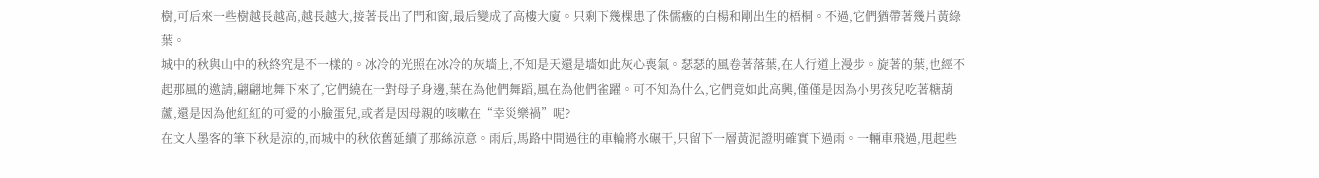樹,可后來一些樹越長越高,越長越大,接著長出了門和窗,最后變成了高樓大廈。只剩下幾棵患了侏儒癥的白楊和剛出生的梧桐。不過,它們猶帶著幾片黃綠葉。
城中的秋與山中的秋終究是不一樣的。冰冷的光照在冰冷的灰墻上,不知是天還是墻如此灰心喪氣。瑟瑟的風卷著落葉,在人行道上漫步。旋著的葉,也經不起那風的邀請,翩翩地舞下來了,它們繞在一對母子身邊,葉在為他們舞蹈,風在為他們雀躍。可不知為什么,它們竟如此高興,僅僅是因為小男孩兒吃著糖葫蘆,還是因為他紅紅的可愛的小臉蛋兒,或者是因母親的咳嗽在“幸災樂禍”呢?
在文人墨客的筆下秋是涼的,而城中的秋依舊延續了那絲涼意。雨后,馬路中間過往的車輪將水碾干,只留下一層黃泥證明確實下過雨。一輛車飛過,甩起些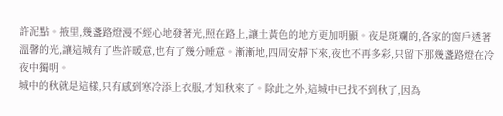許泥點。掖里,幾盞路燈漫不經心地發著光,照在路上,讓土黃色的地方更加明顯。夜是斑斕的,各家的窗戶透著溫馨的光,讓這城有了些許暖意,也有了幾分睡意。漸漸地,四周安靜下來,夜也不再多彩,只留下那幾盞路燈在冷夜中獨明。
城中的秋就是這樣,只有感到寒冷添上衣服,才知秋來了。除此之外,這城中已找不到秋了,因為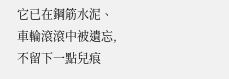它已在鋼筋水泥、車輪滾滾中被遺忘,不留下一點兒痕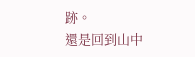跡。
還是回到山中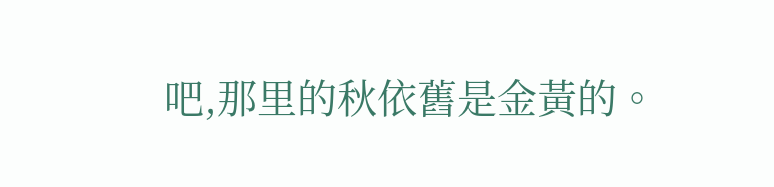吧,那里的秋依舊是金黃的。